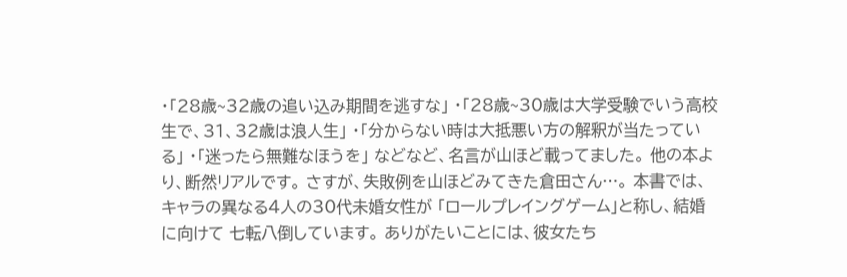・「28歳~32歳の追い込み期間を逃すな」 ・「28歳~30歳は大学受験でいう高校生で、31、32歳は浪人生」 ・「分からない時は大抵悪い方の解釈が当たっている」 ・「迷ったら無難なほうを」 などなど、名言が山ほど載ってました。 他の本より、断然リアルです。 さすが、失敗例を山ほどみてきた倉田さん…。 本書では、キャラの異なる4人の30代未婚女性が 「ロールプレイングゲーム」と称し、結婚に向けて 七転八倒しています。 ありがたいことには、彼女たち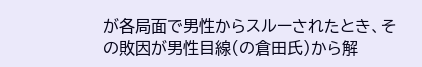が各局面で男性からスルーされたとき、その敗因が男性目線(の倉田氏)から解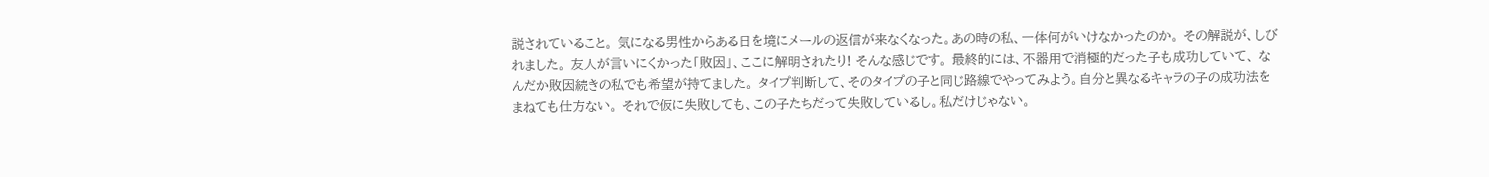説されていること。 気になる男性からある日を境にメールの返信が来なくなった。あの時の私、一体何がいけなかったのか。 その解説が、しびれました。 友人が言いにくかった「敗因」、ここに解明されたり! そんな感じです。 最終的には、不器用で消極的だった子も成功していて、 なんだか敗因続きの私でも希望が持てました。 タイプ判断して、そのタイプの子と同じ路線でやってみよう。自分と異なるキャラの子の成功法をまねても仕方ない。 それで仮に失敗しても、この子たちだって失敗しているし。私だけじゃない。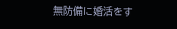無防備に婚活をす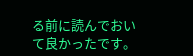る前に読んでおいて良かったです。